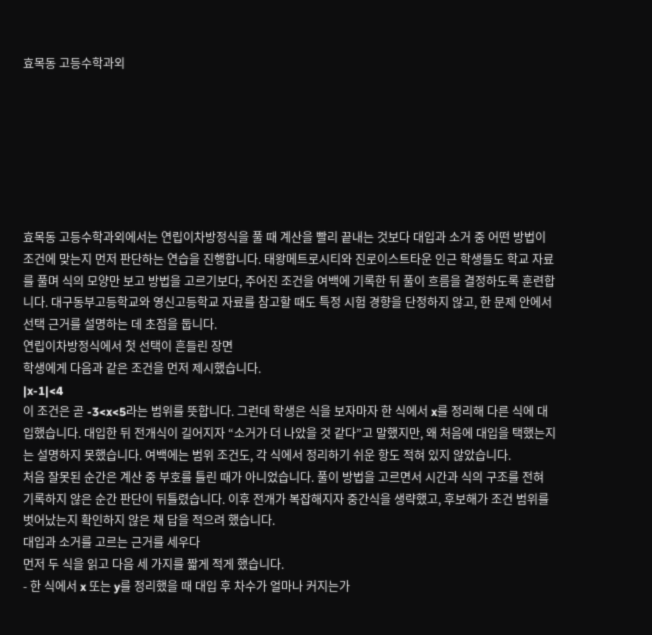효목동 고등수학과외







효목동 고등수학과외에서는 연립이차방정식을 풀 때 계산을 빨리 끝내는 것보다 대입과 소거 중 어떤 방법이 조건에 맞는지 먼저 판단하는 연습을 진행합니다. 태왕메트로시티와 진로이스트타운 인근 학생들도 학교 자료를 풀며 식의 모양만 보고 방법을 고르기보다, 주어진 조건을 여백에 기록한 뒤 풀이 흐름을 결정하도록 훈련합니다. 대구동부고등학교와 영신고등학교 자료를 참고할 때도 특정 시험 경향을 단정하지 않고, 한 문제 안에서 선택 근거를 설명하는 데 초점을 둡니다.
연립이차방정식에서 첫 선택이 흔들린 장면
학생에게 다음과 같은 조건을 먼저 제시했습니다.
|x-1|<4
이 조건은 곧 -3<x<5라는 범위를 뜻합니다. 그런데 학생은 식을 보자마자 한 식에서 x를 정리해 다른 식에 대입했습니다. 대입한 뒤 전개식이 길어지자 “소거가 더 나았을 것 같다”고 말했지만, 왜 처음에 대입을 택했는지는 설명하지 못했습니다. 여백에는 범위 조건도, 각 식에서 정리하기 쉬운 항도 적혀 있지 않았습니다.
처음 잘못된 순간은 계산 중 부호를 틀린 때가 아니었습니다. 풀이 방법을 고르면서 시간과 식의 구조를 전혀 기록하지 않은 순간 판단이 뒤틀렸습니다. 이후 전개가 복잡해지자 중간식을 생략했고, 후보해가 조건 범위를 벗어났는지 확인하지 않은 채 답을 적으려 했습니다.
대입과 소거를 고르는 근거를 세우다
먼저 두 식을 읽고 다음 세 가지를 짧게 적게 했습니다.
- 한 식에서 x 또는 y를 정리했을 때 대입 후 차수가 얼마나 커지는가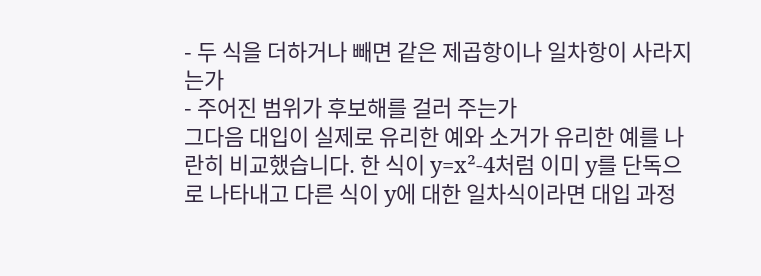- 두 식을 더하거나 빼면 같은 제곱항이나 일차항이 사라지는가
- 주어진 범위가 후보해를 걸러 주는가
그다음 대입이 실제로 유리한 예와 소거가 유리한 예를 나란히 비교했습니다. 한 식이 y=x²-4처럼 이미 y를 단독으로 나타내고 다른 식이 y에 대한 일차식이라면 대입 과정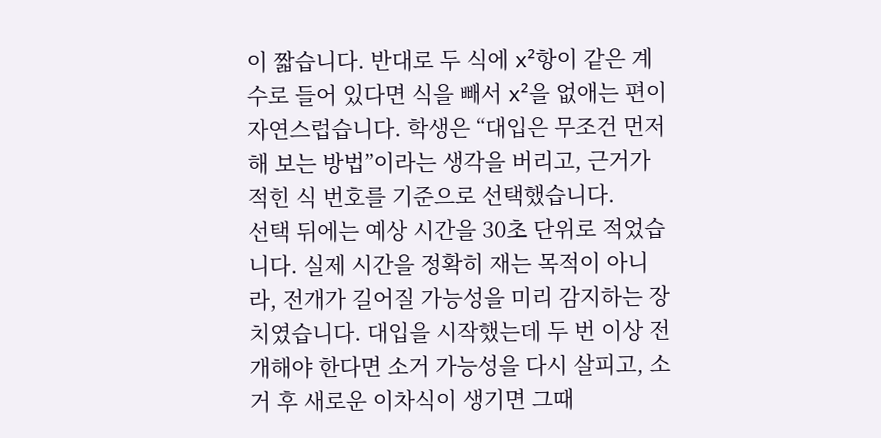이 짧습니다. 반대로 두 식에 x²항이 같은 계수로 들어 있다면 식을 빼서 x²을 없애는 편이 자연스럽습니다. 학생은 “대입은 무조건 먼저 해 보는 방법”이라는 생각을 버리고, 근거가 적힌 식 번호를 기준으로 선택했습니다.
선택 뒤에는 예상 시간을 30초 단위로 적었습니다. 실제 시간을 정확히 재는 목적이 아니라, 전개가 길어질 가능성을 미리 감지하는 장치였습니다. 대입을 시작했는데 두 번 이상 전개해야 한다면 소거 가능성을 다시 살피고, 소거 후 새로운 이차식이 생기면 그때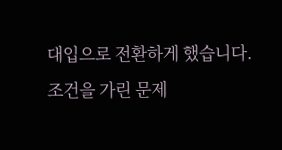대입으로 전환하게 했습니다.
조건을 가린 문제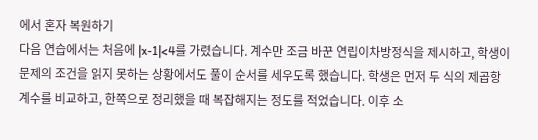에서 혼자 복원하기
다음 연습에서는 처음에 |x-1|<4를 가렸습니다. 계수만 조금 바꾼 연립이차방정식을 제시하고, 학생이 문제의 조건을 읽지 못하는 상황에서도 풀이 순서를 세우도록 했습니다. 학생은 먼저 두 식의 제곱항 계수를 비교하고, 한쪽으로 정리했을 때 복잡해지는 정도를 적었습니다. 이후 소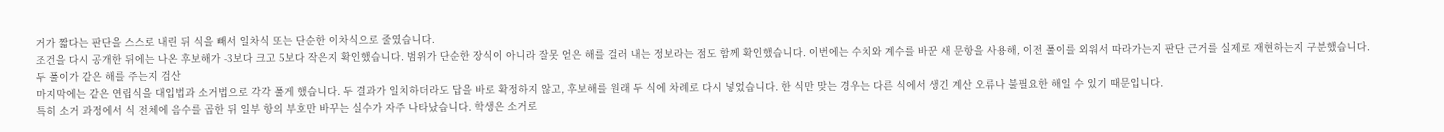거가 짧다는 판단을 스스로 내린 뒤 식을 빼서 일차식 또는 단순한 이차식으로 줄였습니다.
조건을 다시 공개한 뒤에는 나온 후보해가 -3보다 크고 5보다 작은지 확인했습니다. 범위가 단순한 장식이 아니라 잘못 얻은 해를 걸러 내는 정보라는 점도 함께 확인했습니다. 이번에는 수치와 계수를 바꾼 새 문항을 사용해, 이전 풀이를 외워서 따라가는지 판단 근거를 실제로 재현하는지 구분했습니다.
두 풀이가 같은 해를 주는지 검산
마지막에는 같은 연립식을 대입법과 소거법으로 각각 풀게 했습니다. 두 결과가 일치하더라도 답을 바로 확정하지 않고, 후보해를 원래 두 식에 차례로 다시 넣었습니다. 한 식만 맞는 경우는 다른 식에서 생긴 계산 오류나 불필요한 해일 수 있기 때문입니다.
특히 소거 과정에서 식 전체에 음수를 곱한 뒤 일부 항의 부호만 바꾸는 실수가 자주 나타났습니다. 학생은 소거로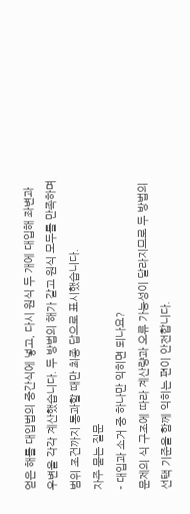얻은 해를 대입법의 중간식에 넣고, 다시 원식 두 개에 대입해 좌변과 우변을 각각 계산했습니다. 두 방법의 해가 같고 원식 모두를 만족하며 범위 조건까지 통과할 때만 최종 답으로 표시했습니다.
자주 묻는 질문
- 대입과 소거 중 하나만 익히면 되나요?
문제의 식 구조에 따라 계산량과 오류 가능성이 달라지므로 두 방법의 선택 기준을 함께 익히는 편이 안전합니다.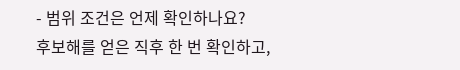- 범위 조건은 언제 확인하나요?
후보해를 얻은 직후 한 번 확인하고,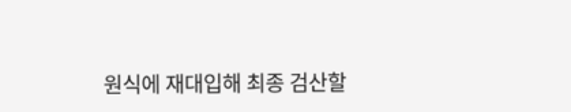원식에 재대입해 최종 검산할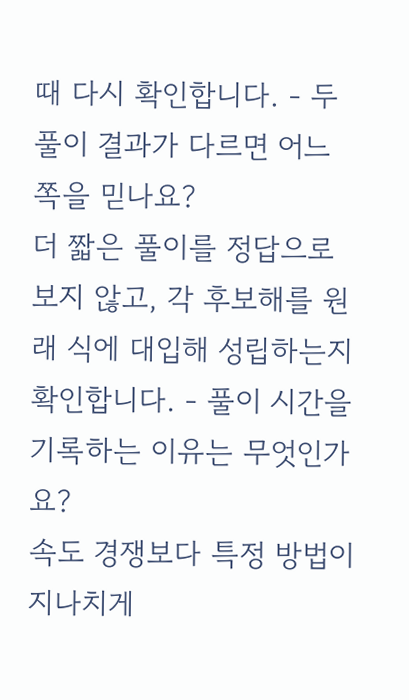때 다시 확인합니다. - 두 풀이 결과가 다르면 어느 쪽을 믿나요?
더 짧은 풀이를 정답으로 보지 않고, 각 후보해를 원래 식에 대입해 성립하는지 확인합니다. - 풀이 시간을 기록하는 이유는 무엇인가요?
속도 경쟁보다 특정 방법이 지나치게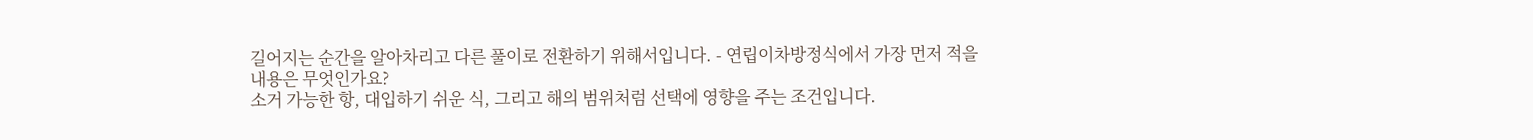길어지는 순간을 알아차리고 다른 풀이로 전환하기 위해서입니다. - 연립이차방정식에서 가장 먼저 적을 내용은 무엇인가요?
소거 가능한 항, 대입하기 쉬운 식, 그리고 해의 범위처럼 선택에 영향을 주는 조건입니다.